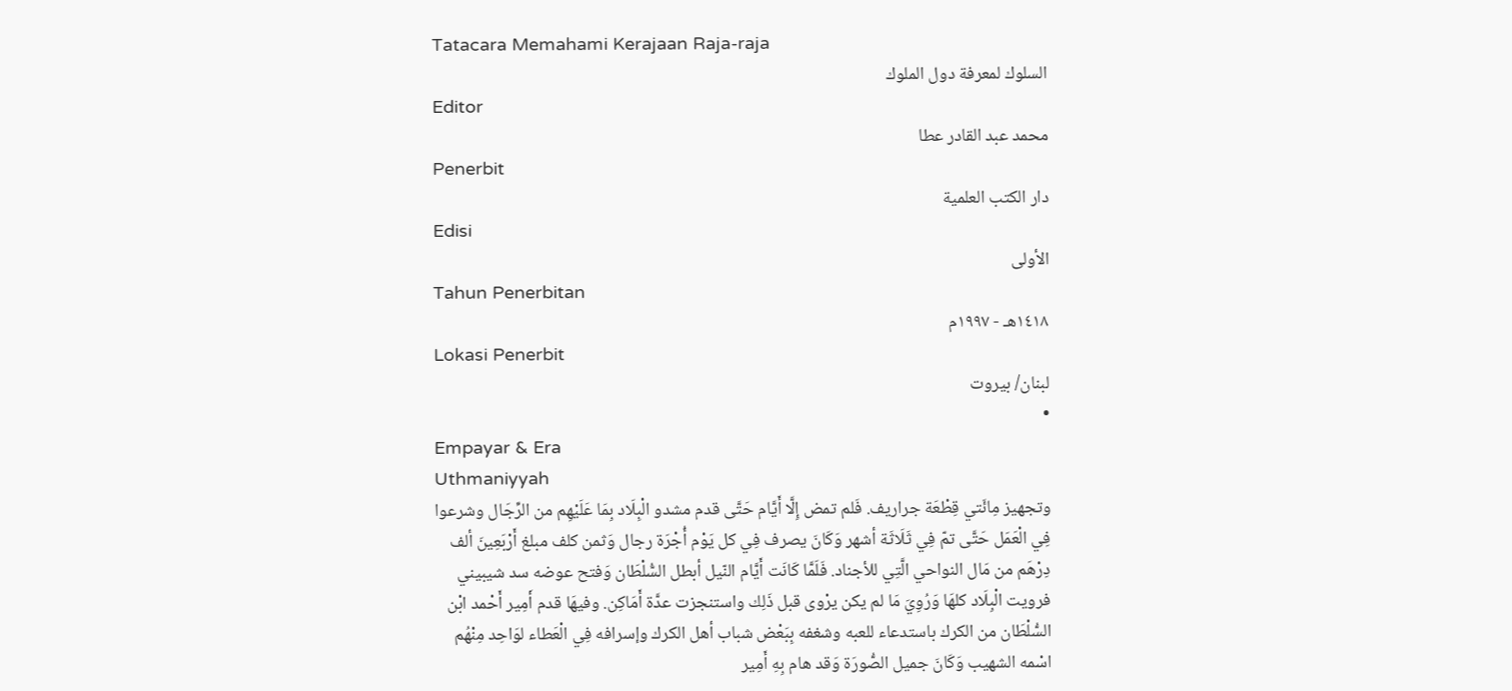Tatacara Memahami Kerajaan Raja-raja
السلوك لمعرفة دول الملوك
Editor
محمد عبد القادر عطا
Penerbit
دار الكتب العلمية
Edisi
الأولى
Tahun Penerbitan
١٤١٨هـ - ١٩٩٧م
Lokasi Penerbit
لبنان/ بيروت
•
Empayar & Era
Uthmaniyyah
وتجهيز مِائَتي قِطْعَة جراريف. فَلم تمض إِلَّا أَيَّام حَتَّى قدم مشدو الْبِلَاد بِمَا عَلَيْهِم من الرِّجَال وشرعوا فِي الْعَمَل حَتَّى تمّ فِي ثَلَاثَة أشهر وَكَانَ يصرف فِي كل يَوْم أُجْرَة رجال وَثمن كلف مبلغ أَرْبَعِينَ ألف دِرْهَم من مَال النواحي الَّتِي للأجناد. فَلَمَّا كَانَت أَيَّام النّيل أبطل السُّلْطَان وَفتح عوضه سد شيبيني فرويت الْبِلَاد كلهَا وَرُوِيَ مَا لم يكن يرْوى قبل ذَلِك واستنجزت عدَّة أَمَاكِن. وفيهَا قدم أَمِير أَحْمد ابْن السُّلْطَان من الكرك باستدعاء للعبه وشغفه بِبَعْض شباب أهل الكرك وإسرافه فِي الْعَطاء لوَاحِد مِنْهُم اسْمه الشهيب وَكَانَ جميل الصُّورَة وَقد هام بِهِ أَمِير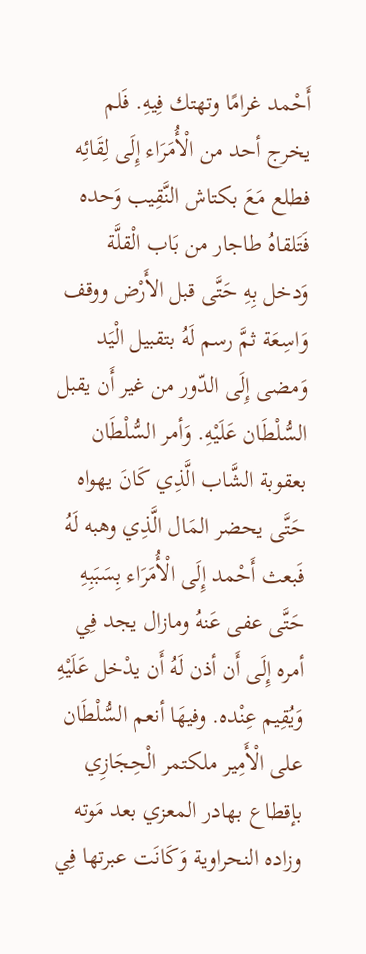أَحْمد غرامًا وتهتك فِيهِ. فَلم يخرج أحد من الْأُمَرَاء إِلَى لِقَائِه فطلع مَعَ بكتاش النَّقِيب وَحده فَتَلقاهُ طاجار من بَاب الْقلَّة وَدخل بِهِ حَتَّى قبل الأَرْض ووقف وَاسِعَة ثمَّ رسم لَهُ بتقبيل الْيَد وَمضى إِلَى الدّور من غير أَن يقبل السُّلْطَان عَلَيْهِ. وَأمر السُّلْطَان بعقوبة الشَّاب الَّذِي كَانَ يهواه حَتَّى يحضر المَال الَّذِي وهبه لَهُ فَبعث أَحْمد إِلَى الْأُمَرَاء بِسَبَبِهِ حَتَّى عفى عَنهُ ومازال يجد فِي أمره إِلَى أَن أذن لَهُ أَن يدْخل عَلَيْهِ وَيُقِيم عِنْده. وفيهَا أنعم السُّلْطَان على الْأَمِير ملكتمر الْحِجَازِي بإقطاع بهادر المعزي بعد مَوته وزاده النحراوية وَكَانَت عبرتها فِي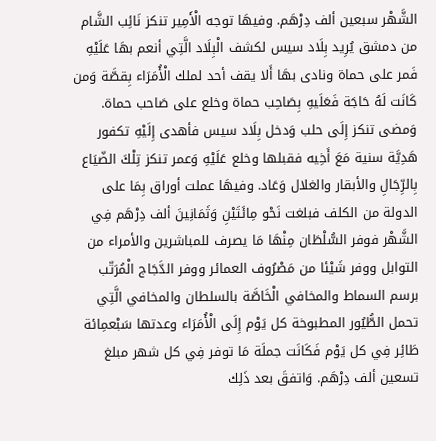الشَّهْر سبعين ألف دِرْهَم. وفيهَا توجه الْأَمِير تنكز نَائِب الشَّام من دمشق يُرِيد بِلَاد سيس لكشف الْبِلَاد الَّتِي أنعم بهَا عَلَيْهِ فَمر على حماة ونادى بهَا أَلا يقف أحد لملك الْأُمَرَاء بِقصَّة وَمن كَانَت لَهُ حَاجَة فَعَلَيهِ بِصَاحِب حماة وخلع على صَاحب حماة. وَمضى تنكز إِلَى حلب وَدخل بِلَاد سيس فأهدى إِلَيْهِ تكفور هَدِيَّة سنية مَعَ أَخِيه فقبلها وخلع عَلَيْهِ وَعمر تنكز تِلْكَ الضّيَاع بِالرِّجَالِ والأبقار والغلال وَعَاد. وفيهَا عملت أوراق بِمَا على الدولة من الكلف فبلغت نَحْو مِائَتَيْنِ وَثَمَانِينَ ألف دِرْهَم فِي الشَّهْر فوفر السُّلْطَان مِنْهَا مَا يصرف للمباشرين والأمراء من التوابل ووفر شَيْئا من مَصْرُوف العمائر ووفر الدَّجَاج الْمُرَتّب برسم السماط والمخافي الْخَاصَّة بالسلطان والمخافي الَّتِي تحمل الطُّيُور المطبوخة كل يَوْم إِلَى الْأُمَرَاء وعدتها سَبْعمِائة طَائِر فِي كل يَوْم فَكَانَت جملَة مَا توفر فِي كل شهر مبلغ تسعين ألف دِرْهَم. وَاتفقَ بعد ذَلِك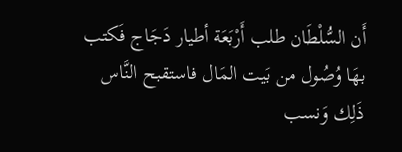أَن السُّلْطَان طلب أَرْبَعَة أطيار دَجَاج فَكتب بهَا وُصُول من بَيت المَال فاستقبح النَّاس ذَلِك وَنسب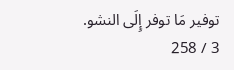توفير مَا توفر إِلَى النشو.
3 / 258